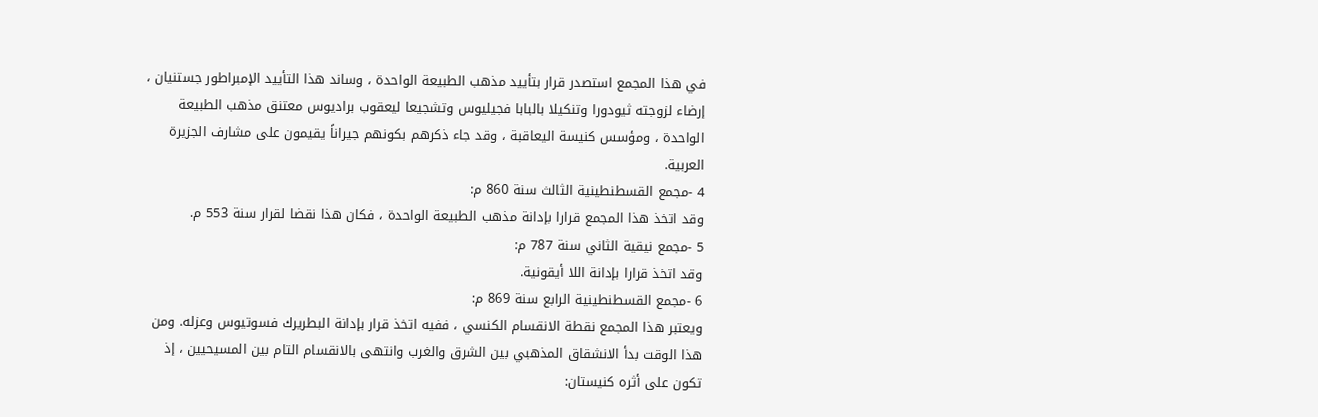في هذا المجمع استصدر قرار بتأييد مذهب الطبيعة الواحدة ، وساند هذا التأييد الإمبراطور جستنيان ، إرضاء لزوجته ثيودورا وتنكيلا بالبابا فجيليوس وتشجيعا ليعقوب براديوس معتنق مذهب الطبيعة الواحدة ، ومؤسس كنيسة اليعاقبة ، وقد جاء ذكرهم بكونهم جيراناً يقيمون على مشارف الجزيرة العربية.
4 -مجمع القسطنطينية الثالث سنة 860 م:
وقد اتخذ هذا المجمع قرارا بإدانة مذهب الطبيعة الواحدة ، فكان هذا نقضا لقرار سنة 553 م.
5 -مجمع نيقية الثاني سنة 787 م:
وقد اتخذ قرارا بإدانة اللا أيقونية.
6 -مجمع القسطنطينية الرابع سنة 869 م:
ويعتبر هذا المجمع نقطة الانقسام الكنسي ، ففيه اتخذ قرار بإدانة البطريرك فسوتيوس وعزله. ومن هذا الوقت بدأ الانشقاق المذهبي بين الشرق والغرب وانتهى بالانقسام التام بين المسيحيين ، إذ تكون على أثره كنيستان: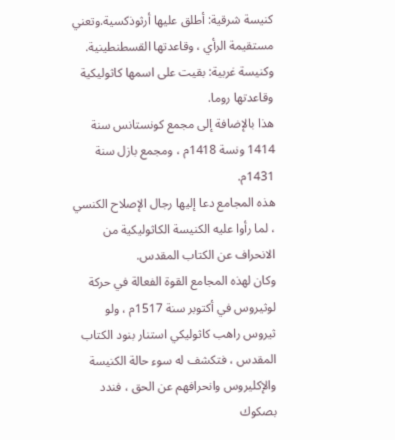كنيسة شرقية: أطلق عليها أرثوذكسية.وتعني مستقيمة الرأي ، وقاعدتها القسطنطينية.
وكنيسة غربية: بقيت على اسمها كاثوليكية وقاعدتها روما.
هذا بالإضافة إلى مجمع كونستانس سنة 1414 ونسة 1418م ، ومجمع بازل سنة 1431م.
هذه المجامع دعا إليها رجال الإصلاح الكنسي ، لما رأوا عليه الكنيسة الكاثوليكية من الانحراف عن الكتاب المقدس.
وكان لهذه المجامع القوة الفعالة في حركة لوثيروس في أكتوبر سنة 1517م ، ولو ثيروس راهب كاثوليكي استنار بنود الكتاب المقدس ، فتكشف له سوء حالة الكنيسة والإكليروس وانحرافهم عن الحق ، فندد بصكوك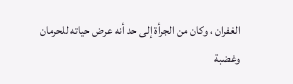الغفران ، وكان من الجرأة إلى حد أنه عرض حياته للحرمان وغضبة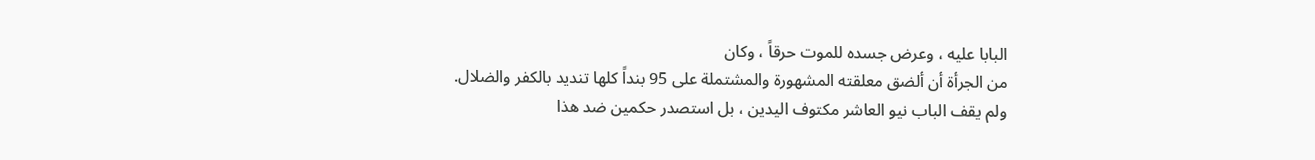البابا عليه ، وعرض جسده للموت حرقاً ، وكان
من الجرأة أن ألضق معلقته المشهورة والمشتملة على 95 بنداً كلها تنديد بالكفر والضلال.
ولم يقف الباب نيو العاشر مكتوف اليدين ، بل استصدر حكمين ضد هذا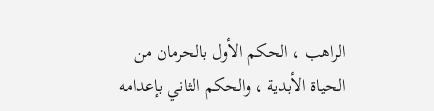الراهب ، الحكم الأول بالحرمان من الحياة الأبدية ، والحكم الثاني بإعدامه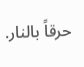حرقاً بالنار.